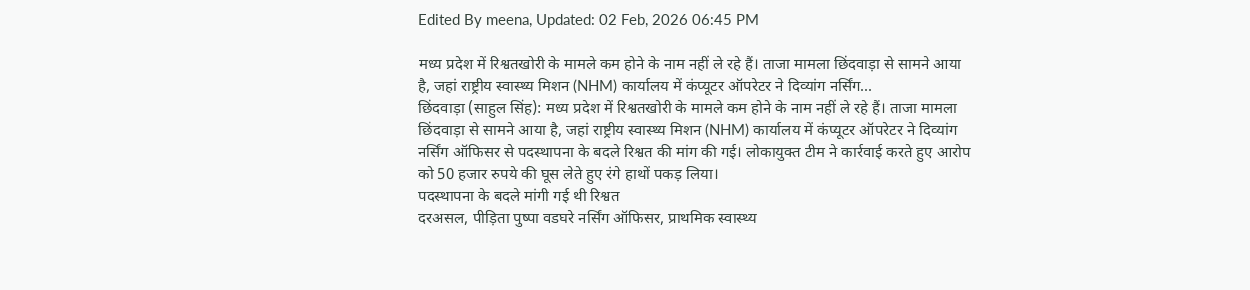Edited By meena, Updated: 02 Feb, 2026 06:45 PM

मध्य प्रदेश में रिश्वतखोरी के मामले कम होने के नाम नहीं ले रहे हैं। ताजा मामला छिंदवाड़ा से सामने आया है, जहां राष्ट्रीय स्वास्थ्य मिशन (NHM) कार्यालय में कंप्यूटर ऑपरेटर ने दिव्यांग नर्सिंग...
छिंदवाड़ा (साहुल सिंह): मध्य प्रदेश में रिश्वतखोरी के मामले कम होने के नाम नहीं ले रहे हैं। ताजा मामला छिंदवाड़ा से सामने आया है, जहां राष्ट्रीय स्वास्थ्य मिशन (NHM) कार्यालय में कंप्यूटर ऑपरेटर ने दिव्यांग नर्सिंग ऑफिसर से पदस्थापना के बदले रिश्वत की मांग की गई। लोकायुक्त टीम ने कार्रवाई करते हुए आरोप को 50 हजार रुपये की घूस लेते हुए रंगे हाथों पकड़ लिया।
पदस्थापना के बदले मांगी गई थी रिश्वत
दरअसल, पीड़िता पुष्पा वडघरे नर्सिंग ऑफिसर, प्राथमिक स्वास्थ्य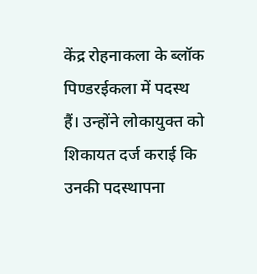केंद्र रोहनाकला के ब्लॉक पिण्डरईकला में पदस्थ हैं। उन्होंने लोकायुक्त को शिकायत दर्ज कराई कि उनकी पदस्थापना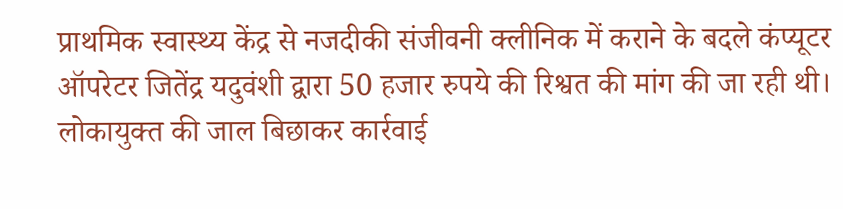प्राथमिक स्वास्थ्य केंद्र से नजदीकी संजीवनी क्लीनिक में कराने के बदले कंप्यूटर ऑपरेटर जितेंद्र यदुवंशी द्वारा 50 हजार रुपये की रिश्वत की मांग की जा रही थी।
लोकायुक्त की जाल बिछाकर कार्रवाई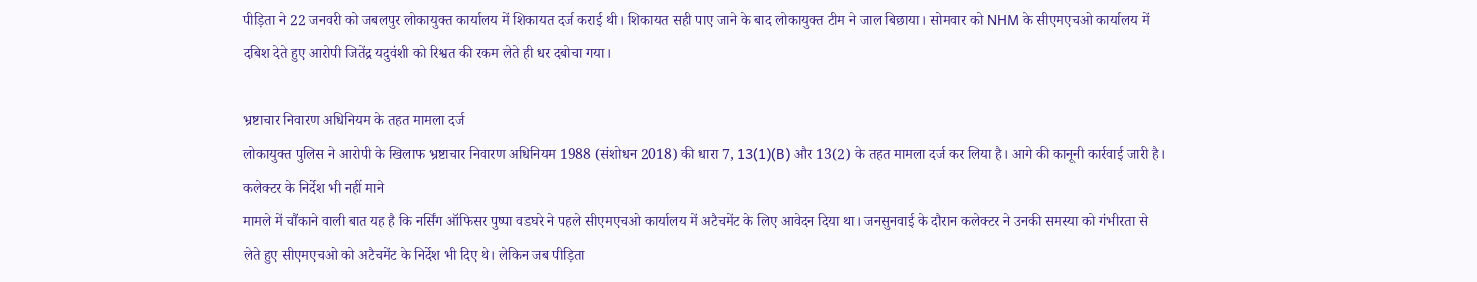पीड़िता ने 22 जनवरी को जबलपुर लोकायुक्त कार्यालय में शिकायत दर्ज कराई थी। शिकायत सही पाए जाने के बाद लोकायुक्त टीम ने जाल बिछाया। सोमवार को NHM के सीएमएचओ कार्यालय में दबिश देते हुए आरोपी जितेंद्र यदुवंशी को रिश्वत की रकम लेते ही धर दबोचा गया।

भ्रष्टाचार निवारण अधिनियम के तहत मामला दर्ज
लोकायुक्त पुलिस ने आरोपी के खिलाफ भ्रष्टाचार निवारण अधिनियम 1988 (संशोधन 2018) की धारा 7, 13(1)(B) और 13(2) के तहत मामला दर्ज कर लिया है। आगे की कानूनी कार्रवाई जारी है।
कलेक्टर के निर्देश भी नहीं माने
मामले में चौंकाने वाली बात यह है कि नर्सिंग ऑफिसर पुष्पा वडघरे ने पहले सीएमएचओ कार्यालय में अटैचमेंट के लिए आवेदन दिया था। जनसुनवाई के दौरान कलेक्टर ने उनकी समस्या को गंभीरता से लेते हुए सीएमएचओ को अटैचमेंट के निर्देश भी दिए थे। लेकिन जब पीड़िता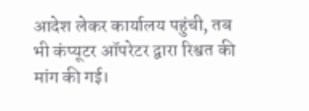आदेश लेकर कार्यालय पहुंची, तब भी कंप्यूटर ऑपरेटर द्वारा रिश्वत की मांग की गई।